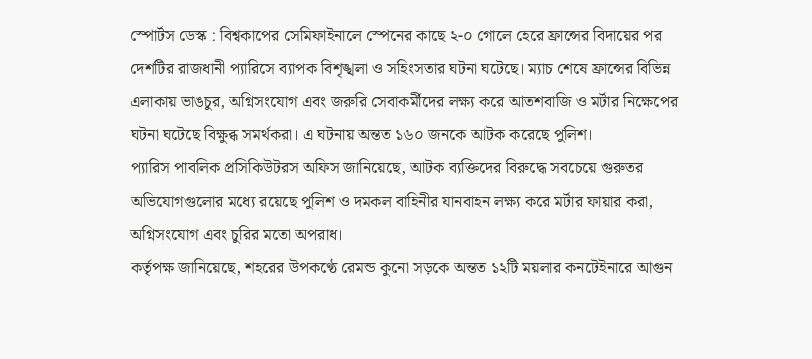স্পোর্টস ডেস্ক : বিশ্বকাপের সেমিফাইনালে স্পেনের কাছে ২-০ গোলে হেরে ফ্রান্সের বিদায়ের পর দেশটির রাজধানী প্যারিসে ব্যাপক বিশৃঙ্খলা ও সহিংসতার ঘটনা ঘটেছে। ম্যাচ শেষে ফ্রান্সের বিভিন্ন এলাকায় ভাঙচুর, অগ্নিসংযোগ এবং জরুরি সেবাকর্মীদের লক্ষ্য করে আতশবাজি ও মর্টার নিক্ষেপের ঘটনা ঘটেছে বিক্ষুব্ধ সমর্থকরা। এ ঘটনায় অন্তত ১৬০ জনকে আটক করেছে পুলিশ।
প্যারিস পাবলিক প্রসিকিউটরস অফিস জানিয়েছে, আটক ব্যক্তিদের বিরুদ্ধে সবচেয়ে গুরুতর অভিযোগগুলোর মধ্যে রয়েছে পুলিশ ও দমকল বাহিনীর যানবাহন লক্ষ্য করে মর্টার ফায়ার করা, অগ্নিসংযোগ এবং চুরির মতো অপরাধ।
কর্তৃপক্ষ জানিয়েছে, শহরের উপকণ্ঠে রেমন্ড কুনো সড়কে অন্তত ১২টি ময়লার কনটেইনারে আগুন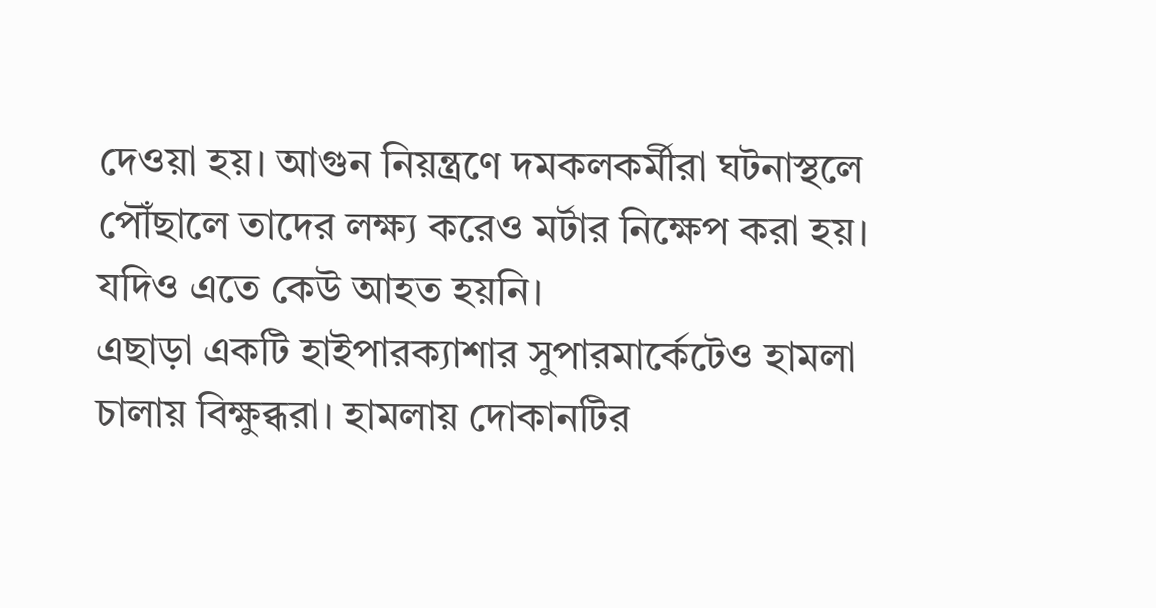দেওয়া হয়। আগুন নিয়ন্ত্রণে দমকলকর্মীরা ঘটনাস্থলে পৌঁছালে তাদের লক্ষ্য করেও মর্টার নিক্ষেপ করা হয়। যদিও এতে কেউ আহত হয়নি।
এছাড়া একটি হাইপারক্যাশার সুপারমার্কেটেও হামলা চালায় বিক্ষুব্ধরা। হামলায় দোকানটির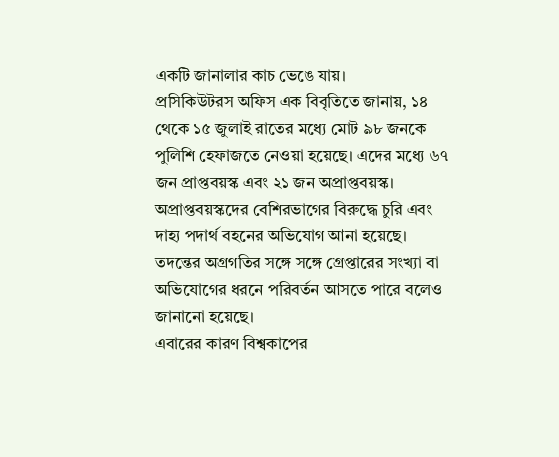একটি জানালার কাচ ভেঙে যায়।
প্রসিকিউটরস অফিস এক বিবৃতিতে জানায়, ১৪ থেকে ১৫ জুলাই রাতের মধ্যে মোট ৯৮ জনকে পুলিশি হেফাজতে নেওয়া হয়েছে। এদের মধ্যে ৬৭ জন প্রাপ্তবয়স্ক এবং ২১ জন অপ্রাপ্তবয়স্ক। অপ্রাপ্তবয়স্কদের বেশিরভাগের বিরুদ্ধে চুরি এবং দাহ্য পদার্থ বহনের অভিযোগ আনা হয়েছে। তদন্তের অগ্রগতির সঙ্গে সঙ্গে গ্রেপ্তারের সংখ্যা বা অভিযোগের ধরনে পরিবর্তন আসতে পারে বলেও জানানো হয়েছে।
এবারের কারণ বিশ্বকাপের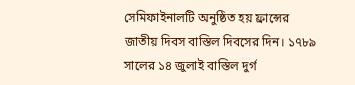সেমিফাইনালটি অনুষ্ঠিত হয় ফ্রান্সের জাতীয় দিবস বাস্তিল দিবসের দিন। ১৭৮৯ সালের ১৪ জুলাই বাস্তিল দুর্গ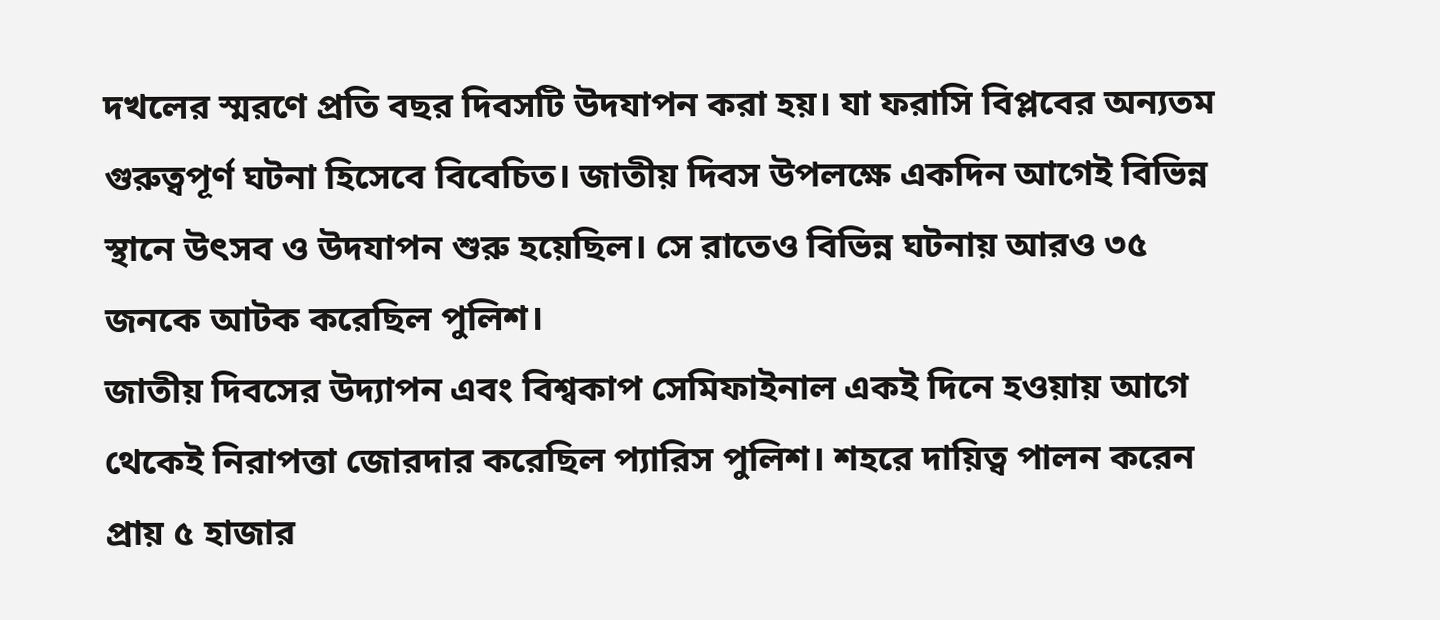দখলের স্মরণে প্রতি বছর দিবসটি উদযাপন করা হয়। যা ফরাসি বিপ্লবের অন্যতম গুরুত্বপূর্ণ ঘটনা হিসেবে বিবেচিত। জাতীয় দিবস উপলক্ষে একদিন আগেই বিভিন্ন স্থানে উৎসব ও উদযাপন শুরু হয়েছিল। সে রাতেও বিভিন্ন ঘটনায় আরও ৩৫ জনকে আটক করেছিল পুলিশ।
জাতীয় দিবসের উদ্যাপন এবং বিশ্বকাপ সেমিফাইনাল একই দিনে হওয়ায় আগে থেকেই নিরাপত্তা জোরদার করেছিল প্যারিস পুলিশ। শহরে দায়িত্ব পালন করেন প্রায় ৫ হাজার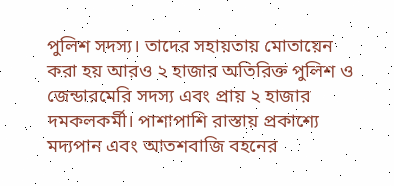পুলিশ সদস্য। তাদের সহায়তায় মোতায়েন করা হয় আরও ২ হাজার অতিরিক্ত পুলিশ ও জেন্ডারমেরি সদস্য এবং প্রায় ২ হাজার দমকলকর্মী। পাশাপাশি রাস্তায় প্রকাশ্যে মদ্যপান এবং আতশবাজি বহনের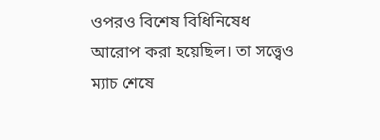ওপরও বিশেষ বিধিনিষেধ আরোপ করা হয়েছিল। তা সত্ত্বেও ম্যাচ শেষে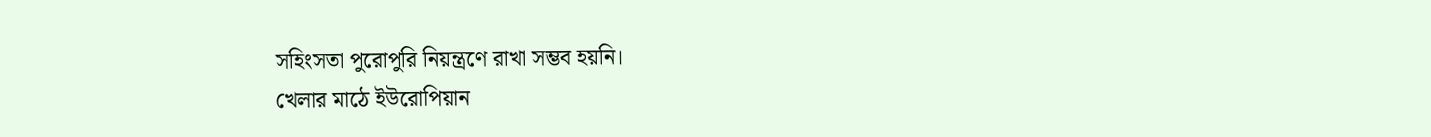সহিংসতা পুরোপুরি নিয়ন্ত্রণে রাখা সম্ভব হয়নি।
খেলার মাঠে ইউরোপিয়ান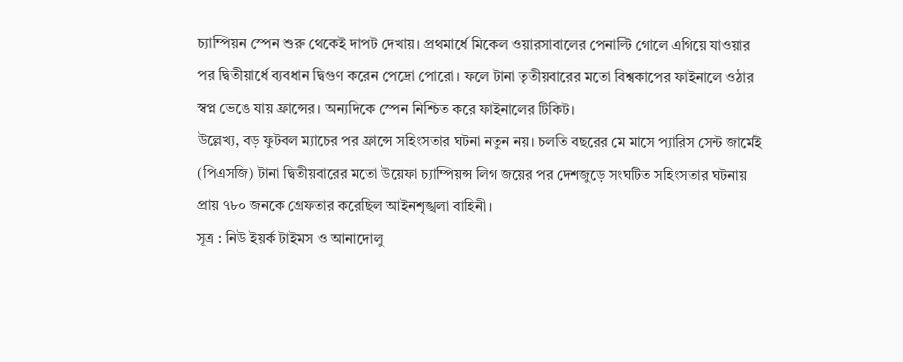চ্যাম্পিয়ন স্পেন শুরু থেকেই দাপট দেখায়। প্রথমার্ধে মিকেল ওয়ারসাবালের পেনাল্টি গোলে এগিয়ে যাওয়ার পর দ্বিতীয়ার্ধে ব্যবধান দ্বিগুণ করেন পেদ্রো পোরো। ফলে টানা তৃতীয়বারের মতো বিশ্বকাপের ফাইনালে ওঠার স্বপ্ন ভেঙে যায় ফ্রান্সের। অন্যদিকে স্পেন নিশ্চিত করে ফাইনালের টিকিট।
উল্লেখ্য, বড় ফুটবল ম্যাচের পর ফ্রান্সে সহিংসতার ঘটনা নতুন নয়। চলতি বছরের মে মাসে প্যারিস সেন্ট জার্মেই (পিএসজি) টানা দ্বিতীয়বারের মতো উয়েফা চ্যাম্পিয়ন্স লিগ জয়ের পর দেশজুড়ে সংঘটিত সহিংসতার ঘটনায় প্রায় ৭৮০ জনকে গ্রেফতার করেছিল আইনশৃঙ্খলা বাহিনী।
সূত্র : নিউ ইয়র্ক টাইমস ও আনাদোলু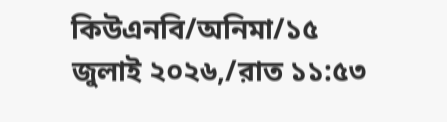কিউএনবি/অনিমা/১৫ জুলাই ২০২৬,/রাত ১১:৫৩